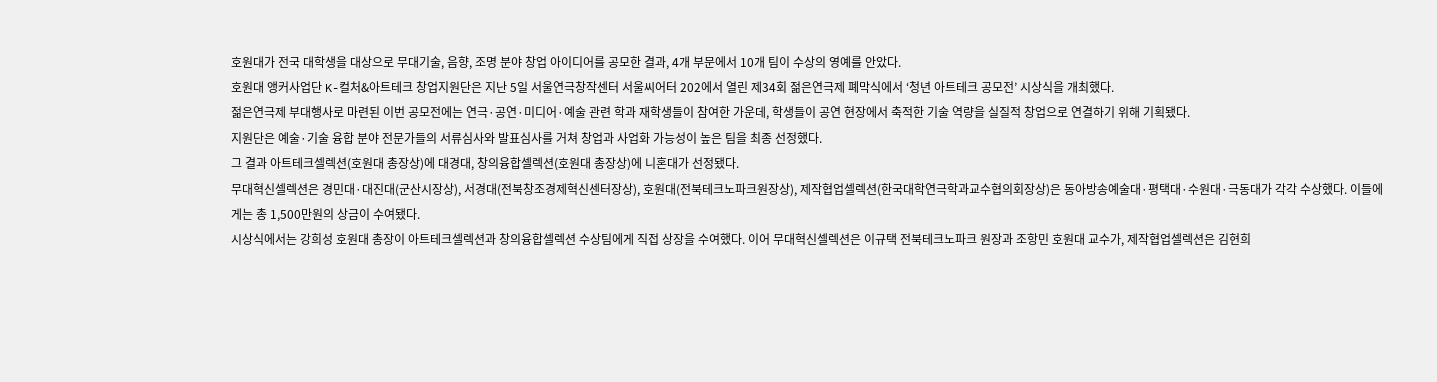호원대가 전국 대학생을 대상으로 무대기술, 음향, 조명 분야 창업 아이디어를 공모한 결과, 4개 부문에서 10개 팀이 수상의 영예를 안았다.
호원대 앵커사업단 K-컬처&아트테크 창업지원단은 지난 5일 서울연극창작센터 서울씨어터 202에서 열린 제34회 젊은연극제 폐막식에서 ‘청년 아트테크 공모전’ 시상식을 개최했다.
젊은연극제 부대행사로 마련된 이번 공모전에는 연극·공연·미디어·예술 관련 학과 재학생들이 참여한 가운데, 학생들이 공연 현장에서 축적한 기술 역량을 실질적 창업으로 연결하기 위해 기획됐다.
지원단은 예술·기술 융합 분야 전문가들의 서류심사와 발표심사를 거쳐 창업과 사업화 가능성이 높은 팀을 최종 선정했다.
그 결과 아트테크셀렉션(호원대 총장상)에 대경대, 창의융합셀렉션(호원대 총장상)에 니혼대가 선정됐다.
무대혁신셀렉션은 경민대·대진대(군산시장상), 서경대(전북창조경제혁신센터장상), 호원대(전북테크노파크원장상), 제작협업셀렉션(한국대학연극학과교수협의회장상)은 동아방송예술대·평택대·수원대·극동대가 각각 수상했다. 이들에게는 총 1,500만원의 상금이 수여됐다.
시상식에서는 강희성 호원대 총장이 아트테크셀렉션과 창의융합셀렉션 수상팀에게 직접 상장을 수여했다. 이어 무대혁신셀렉션은 이규택 전북테크노파크 원장과 조항민 호원대 교수가, 제작협업셀렉션은 김현희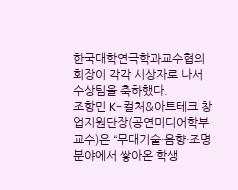한국대학연극학과교수협의회장이 각각 시상자로 나서 수상팀을 축하했다.
조항민 K-컬처&아트테크 창업지원단장(공연미디어학부 교수)은 “무대기술·음향·조명 분야에서 쌓아온 학생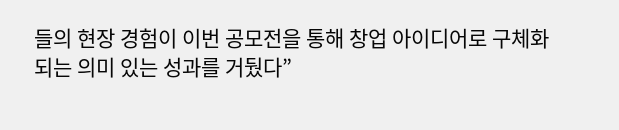들의 현장 경험이 이번 공모전을 통해 창업 아이디어로 구체화되는 의미 있는 성과를 거뒀다”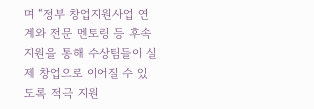며 “정부 창업지원사업 연계와 전문 멘토링 등 후속 지원을 통해 수상팀들이 실제 창업으로 이어질 수 있도록 적극 지원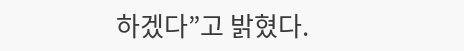하겠다”고 밝혔다.